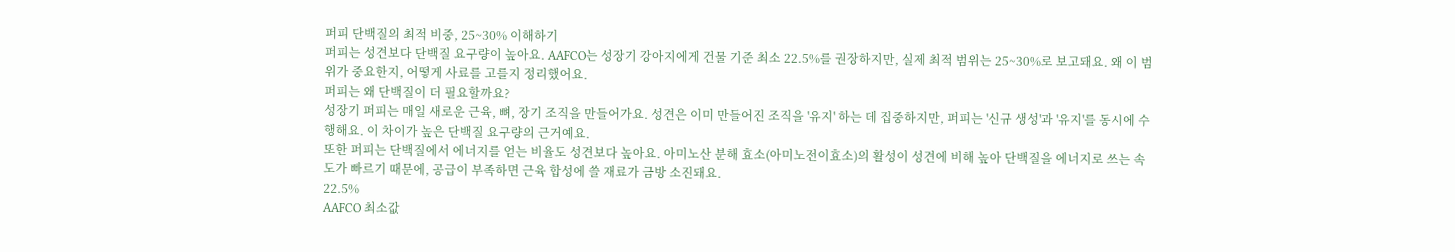퍼피 단백질의 최적 비중, 25~30% 이해하기
퍼피는 성견보다 단백질 요구량이 높아요. AAFCO는 성장기 강아지에게 건물 기준 최소 22.5%를 권장하지만, 실제 최적 범위는 25~30%로 보고돼요. 왜 이 범위가 중요한지, 어떻게 사료를 고를지 정리했어요.
퍼피는 왜 단백질이 더 필요할까요?
성장기 퍼피는 매일 새로운 근육, 뼈, 장기 조직을 만들어가요. 성견은 이미 만들어진 조직을 '유지' 하는 데 집중하지만, 퍼피는 '신규 생성'과 '유지'를 동시에 수행해요. 이 차이가 높은 단백질 요구량의 근거예요.
또한 퍼피는 단백질에서 에너지를 얻는 비율도 성견보다 높아요. 아미노산 분해 효소(아미노전이효소)의 활성이 성견에 비해 높아 단백질을 에너지로 쓰는 속도가 빠르기 때문에, 공급이 부족하면 근육 합성에 쓸 재료가 금방 소진돼요.
22.5%
AAFCO 최소값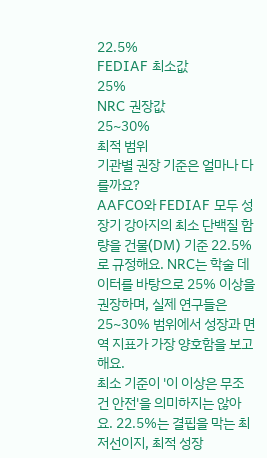22.5%
FEDIAF 최소값
25%
NRC 권장값
25~30%
최적 범위
기관별 권장 기준은 얼마나 다를까요?
AAFCO와 FEDIAF 모두 성장기 강아지의 최소 단백질 함량을 건물(DM) 기준 22.5%로 규정해요. NRC는 학술 데이터를 바탕으로 25% 이상을 권장하며, 실제 연구들은 25~30% 범위에서 성장과 면역 지표가 가장 양호함을 보고해요.
최소 기준이 '이 이상은 무조건 안전'을 의미하지는 않아요. 22.5%는 결핍을 막는 최저선이지, 최적 성장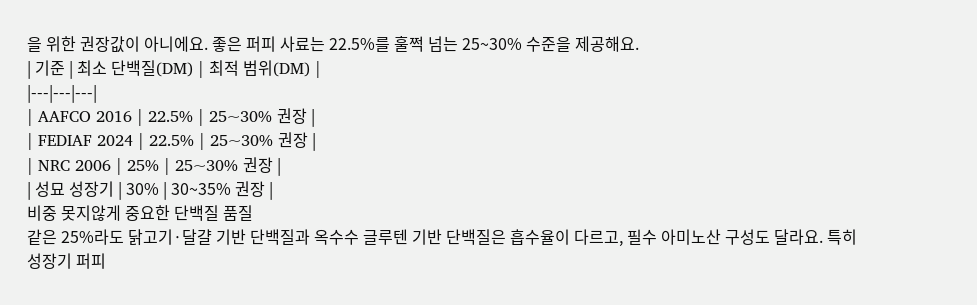을 위한 권장값이 아니에요. 좋은 퍼피 사료는 22.5%를 훌쩍 넘는 25~30% 수준을 제공해요.
| 기준 | 최소 단백질(DM) | 최적 범위(DM) |
|---|---|---|
| AAFCO 2016 | 22.5% | 25~30% 권장 |
| FEDIAF 2024 | 22.5% | 25~30% 권장 |
| NRC 2006 | 25% | 25~30% 권장 |
| 성묘 성장기 | 30% | 30~35% 권장 |
비중 못지않게 중요한 단백질 품질
같은 25%라도 닭고기·달걀 기반 단백질과 옥수수 글루텐 기반 단백질은 흡수율이 다르고, 필수 아미노산 구성도 달라요. 특히 성장기 퍼피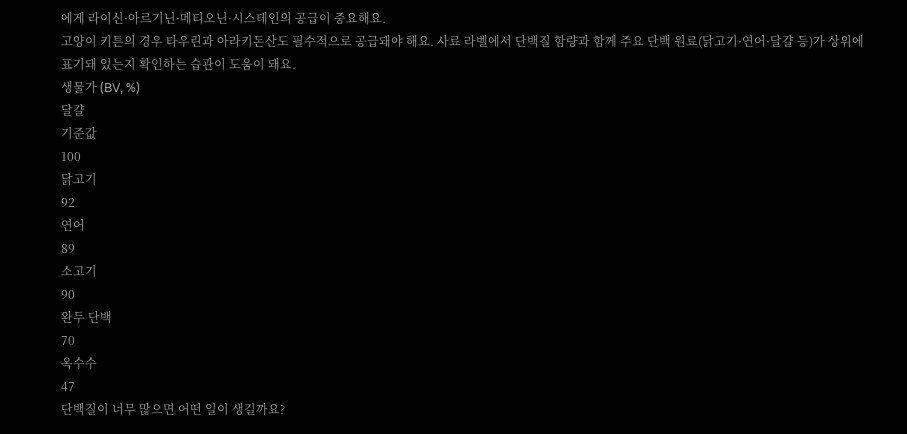에게 라이신·아르기닌·메티오닌·시스테인의 공급이 중요해요.
고양이 키튼의 경우 타우린과 아라키돈산도 필수적으로 공급돼야 해요. 사료 라벨에서 단백질 함량과 함께 주요 단백 원료(닭고기·연어·달걀 등)가 상위에 표기돼 있는지 확인하는 습관이 도움이 돼요.
생물가 (BV, %)
달걀
기준값
100
닭고기
92
연어
89
소고기
90
완두 단백
70
옥수수
47
단백질이 너무 많으면 어떤 일이 생길까요?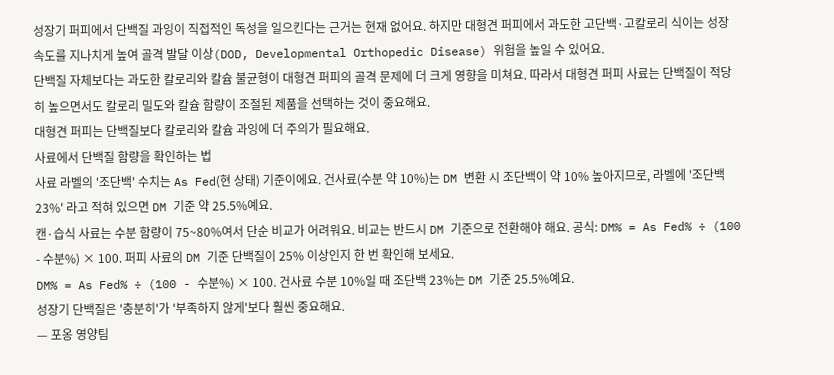성장기 퍼피에서 단백질 과잉이 직접적인 독성을 일으킨다는 근거는 현재 없어요. 하지만 대형견 퍼피에서 과도한 고단백·고칼로리 식이는 성장 속도를 지나치게 높여 골격 발달 이상(DOD, Developmental Orthopedic Disease) 위험을 높일 수 있어요.
단백질 자체보다는 과도한 칼로리와 칼슘 불균형이 대형견 퍼피의 골격 문제에 더 크게 영향을 미쳐요. 따라서 대형견 퍼피 사료는 단백질이 적당히 높으면서도 칼로리 밀도와 칼슘 함량이 조절된 제품을 선택하는 것이 중요해요.
대형견 퍼피는 단백질보다 칼로리와 칼슘 과잉에 더 주의가 필요해요.
사료에서 단백질 함량을 확인하는 법
사료 라벨의 '조단백' 수치는 As Fed(현 상태) 기준이에요. 건사료(수분 약 10%)는 DM 변환 시 조단백이 약 10% 높아지므로, 라벨에 '조단백 23%' 라고 적혀 있으면 DM 기준 약 25.5%예요.
캔·습식 사료는 수분 함량이 75~80%여서 단순 비교가 어려워요. 비교는 반드시 DM 기준으로 전환해야 해요. 공식: DM% = As Fed% ÷ (100 - 수분%) × 100. 퍼피 사료의 DM 기준 단백질이 25% 이상인지 한 번 확인해 보세요.
DM% = As Fed% ÷ (100 - 수분%) × 100. 건사료 수분 10%일 때 조단백 23%는 DM 기준 25.5%예요.
성장기 단백질은 '충분히'가 '부족하지 않게'보다 훨씬 중요해요.
— 포옹 영양팀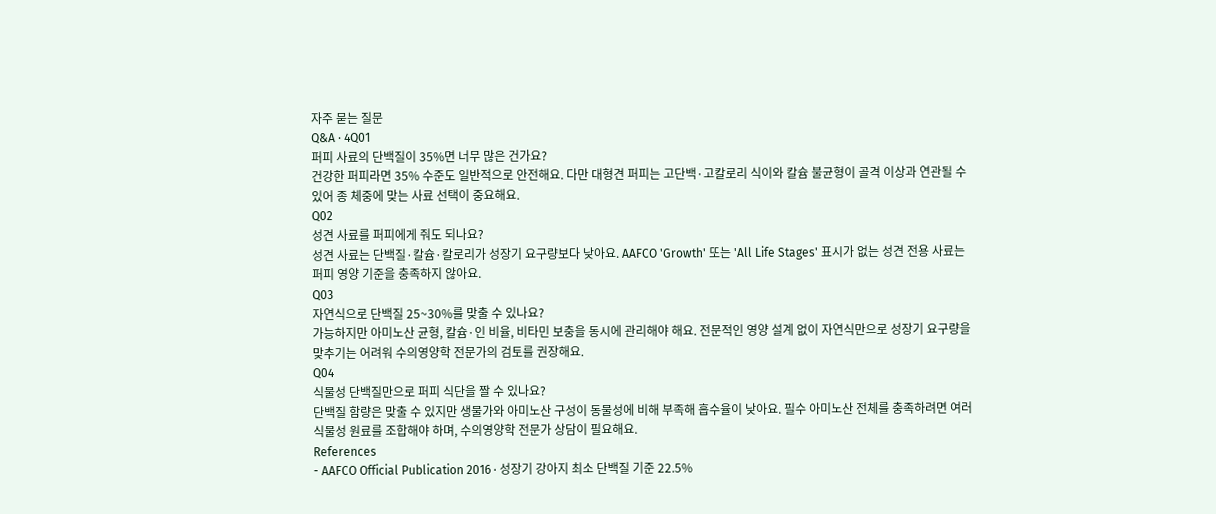자주 묻는 질문
Q&A · 4Q01
퍼피 사료의 단백질이 35%면 너무 많은 건가요?
건강한 퍼피라면 35% 수준도 일반적으로 안전해요. 다만 대형견 퍼피는 고단백·고칼로리 식이와 칼슘 불균형이 골격 이상과 연관될 수 있어 종 체중에 맞는 사료 선택이 중요해요.
Q02
성견 사료를 퍼피에게 줘도 되나요?
성견 사료는 단백질·칼슘·칼로리가 성장기 요구량보다 낮아요. AAFCO 'Growth' 또는 'All Life Stages' 표시가 없는 성견 전용 사료는 퍼피 영양 기준을 충족하지 않아요.
Q03
자연식으로 단백질 25~30%를 맞출 수 있나요?
가능하지만 아미노산 균형, 칼슘·인 비율, 비타민 보충을 동시에 관리해야 해요. 전문적인 영양 설계 없이 자연식만으로 성장기 요구량을 맞추기는 어려워 수의영양학 전문가의 검토를 권장해요.
Q04
식물성 단백질만으로 퍼피 식단을 짤 수 있나요?
단백질 함량은 맞출 수 있지만 생물가와 아미노산 구성이 동물성에 비해 부족해 흡수율이 낮아요. 필수 아미노산 전체를 충족하려면 여러 식물성 원료를 조합해야 하며, 수의영양학 전문가 상담이 필요해요.
References
- AAFCO Official Publication 2016 · 성장기 강아지 최소 단백질 기준 22.5%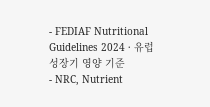- FEDIAF Nutritional Guidelines 2024 · 유럽 성장기 영양 기준
- NRC, Nutrient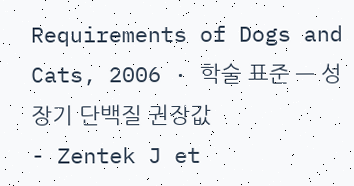Requirements of Dogs and Cats, 2006 · 학술 표준 — 성장기 단백질 권장값
- Zentek J et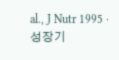al., J Nutr 1995 · 성장기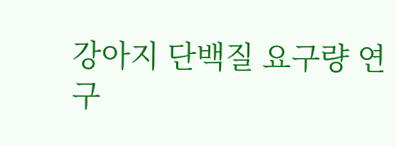강아지 단백질 요구량 연구